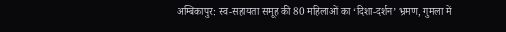अम्बिकापुर: स्व-सहायता समूह की 80 महिलाओं का ‘दिशा-दर्शन’ भ्रमण, गुमला में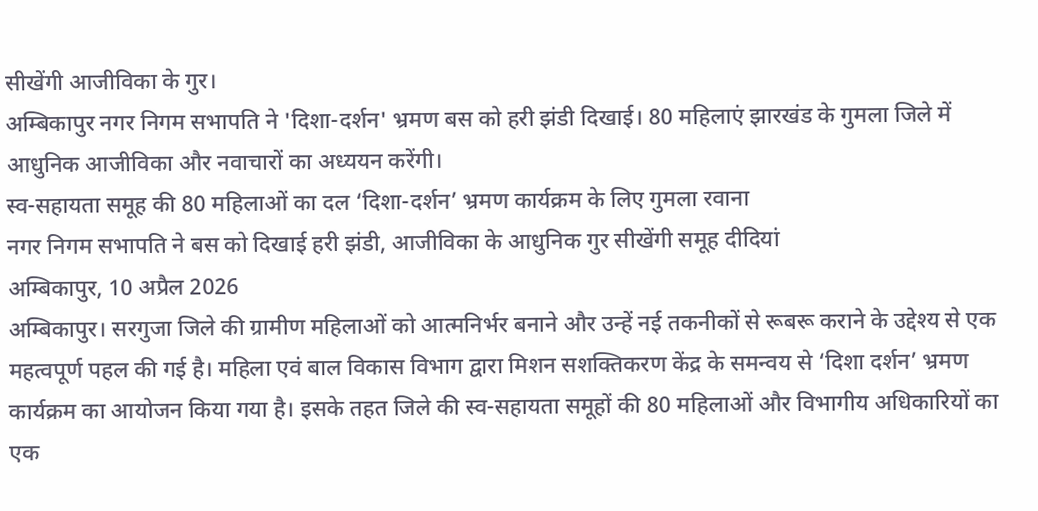सीखेंगी आजीविका के गुर।
अम्बिकापुर नगर निगम सभापति ने 'दिशा-दर्शन' भ्रमण बस को हरी झंडी दिखाई। 80 महिलाएं झारखंड के गुमला जिले में आधुनिक आजीविका और नवाचारों का अध्ययन करेंगी।
स्व-सहायता समूह की 80 महिलाओं का दल ‘दिशा-दर्शन’ भ्रमण कार्यक्रम के लिए गुमला रवाना
नगर निगम सभापति ने बस को दिखाई हरी झंडी, आजीविका के आधुनिक गुर सीखेंगी समूह दीदियां
अम्बिकापुर, 10 अप्रैल 2026
अम्बिकापुर। सरगुजा जिले की ग्रामीण महिलाओं को आत्मनिर्भर बनाने और उन्हें नई तकनीकों से रूबरू कराने के उद्देश्य से एक महत्वपूर्ण पहल की गई है। महिला एवं बाल विकास विभाग द्वारा मिशन सशक्तिकरण केंद्र के समन्वय से ‘दिशा दर्शन’ भ्रमण कार्यक्रम का आयोजन किया गया है। इसके तहत जिले की स्व-सहायता समूहों की 80 महिलाओं और विभागीय अधिकारियों का एक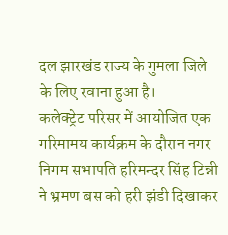दल झारखंड राज्य के गुमला जिले के लिए रवाना हुआ है।
कलेक्ट्रेट परिसर में आयोजित एक गरिमामय कार्यक्रम के दौरान नगर निगम सभापति हरिमन्दर सिंह टिन्नी ने भ्रमण बस को हरी झंडी दिखाकर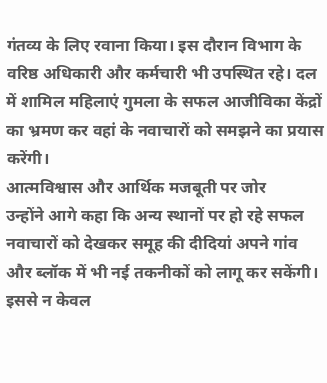गंतव्य के लिए रवाना किया। इस दौरान विभाग के वरिष्ठ अधिकारी और कर्मचारी भी उपस्थित रहे। दल में शामिल महिलाएं गुमला के सफल आजीविका केंद्रों का भ्रमण कर वहां के नवाचारों को समझने का प्रयास करेंगी।
आत्मविश्वास और आर्थिक मजबूती पर जोर
उन्होंने आगे कहा कि अन्य स्थानों पर हो रहे सफल नवाचारों को देखकर समूह की दीदियां अपने गांव और ब्लॉक में भी नई तकनीकों को लागू कर सकेंगी। इससे न केवल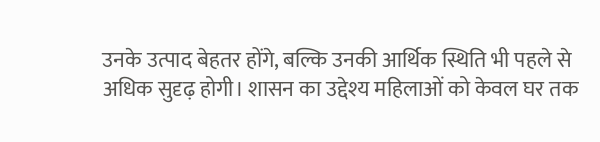उनके उत्पाद बेहतर होंगे, बल्कि उनकी आर्थिक स्थिति भी पहले से अधिक सुदृढ़ होगी। शासन का उद्देश्य महिलाओं को केवल घर तक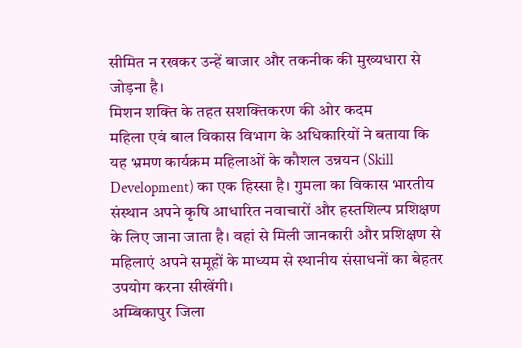सीमित न रखकर उन्हें बाजार और तकनीक की मुख्यधारा से जोड़ना है।
मिशन शक्ति के तहत सशक्तिकरण की ओर कदम
महिला एवं बाल विकास विभाग के अधिकारियों ने बताया कि यह भ्रमण कार्यक्रम महिलाओं के कौशल उन्नयन (Skill Development) का एक हिस्सा है। गुमला का विकास भारतीय संस्थान अपने कृषि आधारित नवाचारों और हस्तशिल्प प्रशिक्षण के लिए जाना जाता है। वहां से मिली जानकारी और प्रशिक्षण से महिलाएं अपने समूहों के माध्यम से स्थानीय संसाधनों का बेहतर उपयोग करना सीखेंगी।
अम्बिकापुर जिला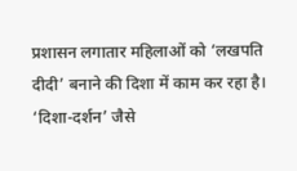प्रशासन लगातार महिलाओं को ‘लखपति दीदी’ बनाने की दिशा में काम कर रहा है। ‘दिशा-दर्शन’ जैसे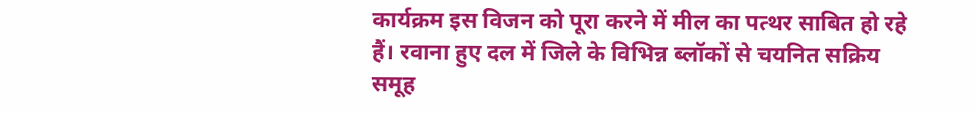कार्यक्रम इस विजन को पूरा करने में मील का पत्थर साबित हो रहे हैं। रवाना हुए दल में जिले के विभिन्न ब्लॉकों से चयनित सक्रिय समूह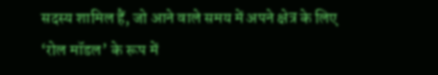सदस्य शामिल हैं, जो आने वाले समय में अपने क्षेत्र के लिए ‘रोल मॉडल’ के रूप में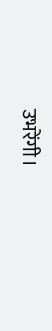उभरेंगी।